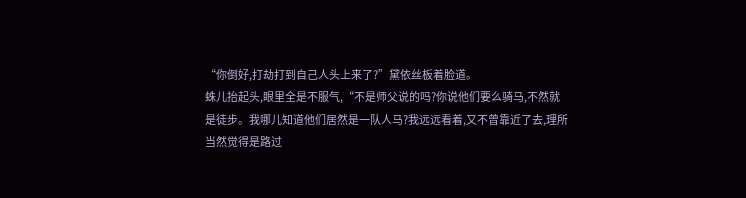“你倒好,打劫打到自己人头上来了?”黛依丝板着脸道。
蛛儿抬起头,眼里全是不服气,“不是师父说的吗?你说他们要么骑马,不然就是徒步。我哪儿知道他们居然是一队人马?我远远看着,又不曾靠近了去,理所当然觉得是路过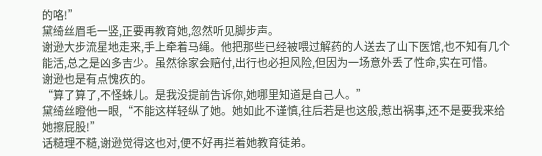的咯!”
黛绮丝眉毛一竖,正要再教育她,忽然听见脚步声。
谢逊大步流星地走来,手上牵着马绳。他把那些已经被喂过解药的人送去了山下医馆,也不知有几个能活,总之是凶多吉少。虽然徐家会赔付,出行也必担风险,但因为一场意外丢了性命,实在可惜。
谢逊也是有点愧疚的。
“算了算了,不怪蛛儿。是我没提前告诉你,她哪里知道是自己人。”
黛绮丝瞪他一眼,“不能这样轻纵了她。她如此不谨慎,往后若是也这般,惹出祸事,还不是要我来给她擦屁股!”
话糙理不糙,谢逊觉得这也对,便不好再拦着她教育徒弟。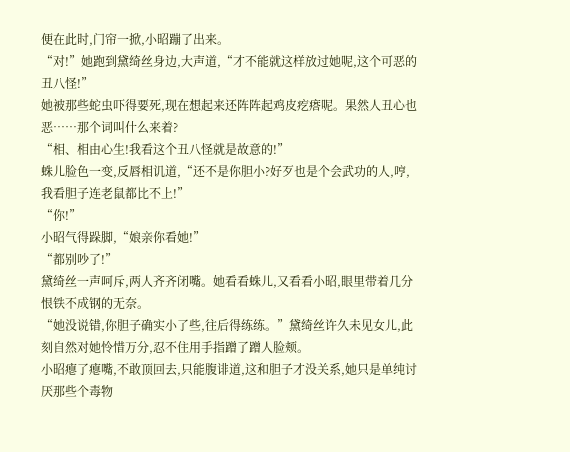便在此时,门帘一掀,小昭蹦了出来。
“对!”她跑到黛绮丝身边,大声道,“才不能就这样放过她呢,这个可恶的丑八怪!”
她被那些蛇虫吓得要死,现在想起来还阵阵起鸡皮疙瘩呢。果然人丑心也恶……那个词叫什么来着?
“相、相由心生!我看这个丑八怪就是故意的!”
蛛儿脸色一变,反唇相讥道,“还不是你胆小?好歹也是个会武功的人,哼,我看胆子连老鼠都比不上!”
“你!”
小昭气得跺脚,“娘亲你看她!”
“都别吵了!”
黛绮丝一声呵斥,两人齐齐闭嘴。她看看蛛儿,又看看小昭,眼里带着几分恨铁不成钢的无奈。
“她没说错,你胆子确实小了些,往后得练练。”黛绮丝许久未见女儿,此刻自然对她怜惜万分,忍不住用手指蹭了蹭人脸颊。
小昭瘪了瘪嘴,不敢顶回去,只能腹诽道,这和胆子才没关系,她只是单纯讨厌那些个毒物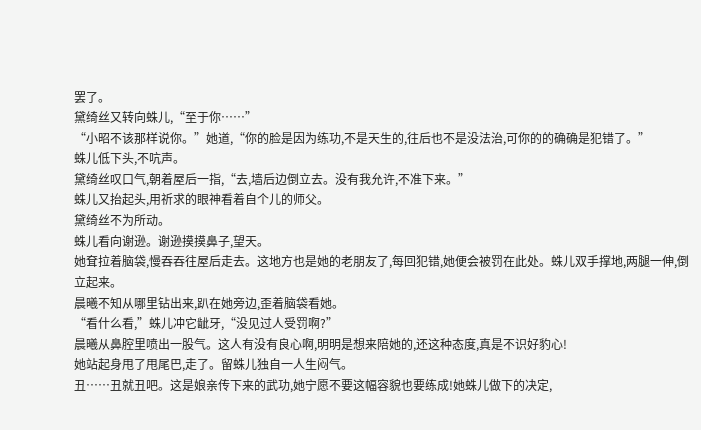罢了。
黛绮丝又转向蛛儿,“至于你……”
“小昭不该那样说你。”她道,“你的脸是因为练功,不是天生的,往后也不是没法治,可你的的确确是犯错了。”
蛛儿低下头,不吭声。
黛绮丝叹口气,朝着屋后一指,“去,墙后边倒立去。没有我允许,不准下来。”
蛛儿又抬起头,用祈求的眼神看着自个儿的师父。
黛绮丝不为所动。
蛛儿看向谢逊。谢逊摸摸鼻子,望天。
她耷拉着脑袋,慢吞吞往屋后走去。这地方也是她的老朋友了,每回犯错,她便会被罚在此处。蛛儿双手撑地,两腿一伸,倒立起来。
晨曦不知从哪里钻出来,趴在她旁边,歪着脑袋看她。
“看什么看,”蛛儿冲它龇牙,“没见过人受罚啊?”
晨曦从鼻腔里喷出一股气。这人有没有良心啊,明明是想来陪她的,还这种态度,真是不识好豹心!
她站起身甩了甩尾巴,走了。留蛛儿独自一人生闷气。
丑……丑就丑吧。这是娘亲传下来的武功,她宁愿不要这幅容貌也要练成!她蛛儿做下的决定,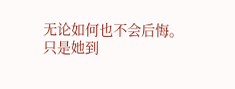无论如何也不会后悔。
只是她到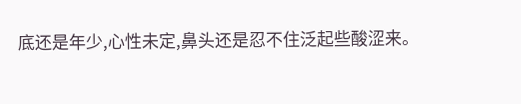底还是年少,心性未定,鼻头还是忍不住泛起些酸涩来。